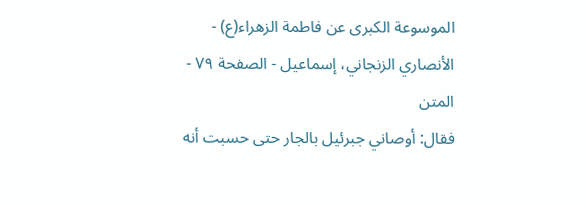الموسوعة الكبرى عن فاطمة الزهراء(ع) - الأنصاري الزنجاني، إسماعيل - الصفحة ٧٩ - المتن
فقال: أوصاني جبرئيل بالجار حتى حسبت أنه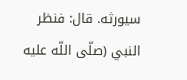سيورثه. قال: فنظر النبي (صلّى اللّه عليه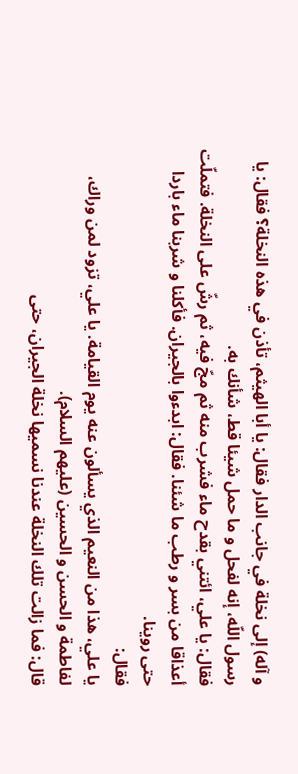و آله) إلى نخلة في جانب الدار فقال: يا أبا الهيثم، تأذن في هذه النخلة؟ فقال: يا رسول اللّه، إنه لفحل و ما حمل شيئا قط، شأنك به.
فقال: يا علي، ائتني بقدح ماء فشرب منه ثم مجّ فيه، ثم رشّ على النخلة. فتملّت أعذاقا من بسر و رطب ما شئنا. فقال: ابدءوا بالجيران. فأكلنا و شربنا ماء باردا حتى روينا.
فقال:
يا علي، هذا من النعيم الذي يسألون عنه يوم القيامة. يا علي، تزود لمن وراك، لفاطمة و الحسن و الحسين (عليهم السلام).
قال: فما زالت تلك النخلة عندنا نسميها نخلة الجيران، حتى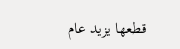قطعها يزيد عام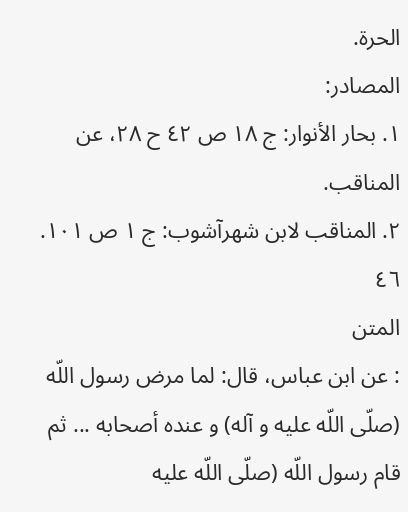الحرة.
المصادر:
١. بحار الأنوار: ج ١٨ ص ٤٢ ح ٢٨، عن المناقب.
٢. المناقب لابن شهرآشوب: ج ١ ص ١٠١.
٤٦
المتن
: عن ابن عباس، قال: لما مرض رسول اللّه (صلّى اللّه عليه و آله) و عنده أصحابه ... ثم قام رسول اللّه (صلّى اللّه عليه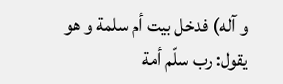و آله) فدخل بيت أم سلمة و هو يقول: رب سلّم أمة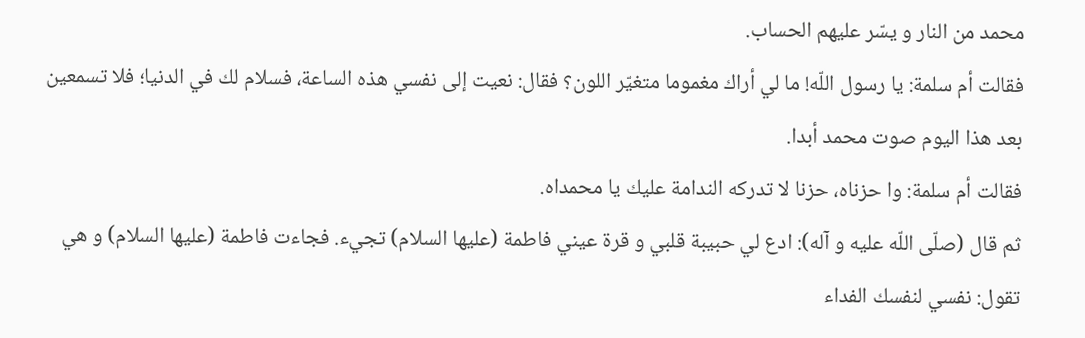محمد من النار و يسّر عليهم الحساب.
فقالت أم سلمة: يا رسول اللّه! ما لي أراك مغموما متغيّر اللون؟ فقال: نعيت إلى نفسي هذه الساعة، فسلام لك في الدنيا؛ فلا تسمعين بعد هذا اليوم صوت محمد أبدا.
فقالت أم سلمة: وا حزناه، حزنا لا تدركه الندامة عليك يا محمداه.
ثم قال (صلّى اللّه عليه و آله): ادع لي حبيبة قلبي و قرة عيني فاطمة (عليها السلام) تجيء. فجاءت فاطمة (عليها السلام) و هي تقول: نفسي لنفسك الفداء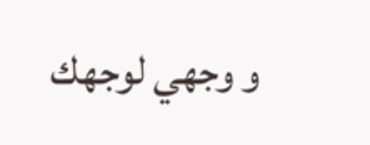و وجهي لوجهك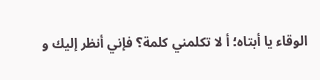الوقاء يا أبتاه؛ أ لا تكلمني كلمة؟ فإني أنظر إليك و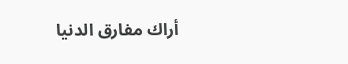أراك مفارق الدنيا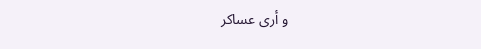و أرى عساكر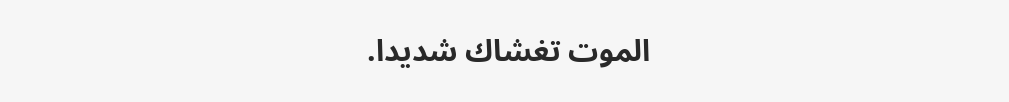الموت تغشاك شديدا.